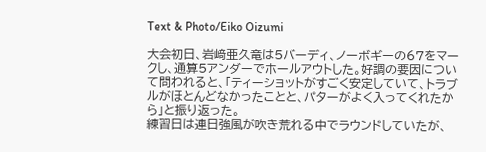Text & Photo/Eiko Oizumi

大会初日、岩﨑亜久竜は5バーディ、ノーボギーの67をマークし、通算5アンダーでホールアウトした。好調の要因について問われると、「ティーショットがすごく安定していて、トラブルがほとんどなかったことと、パターがよく入ってくれたから」と振り返った。
練習日は連日強風が吹き荒れる中でラウンドしていたが、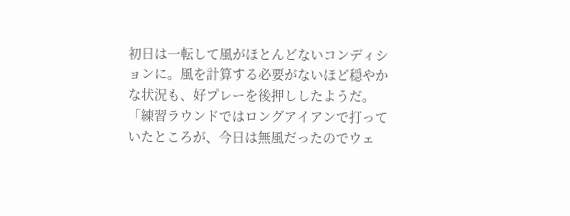初日は一転して風がほとんどないコンディションに。風を計算する必要がないほど穏やかな状況も、好プレーを後押ししたようだ。
「練習ラウンドではロングアイアンで打っていたところが、今日は無風だったのでウェ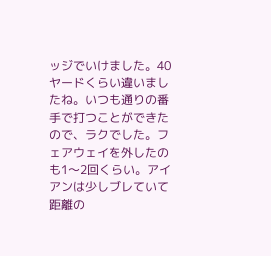ッジでいけました。40ヤードくらい違いましたね。いつも通りの番手で打つことができたので、ラクでした。フェアウェイを外したのも1〜2回くらい。アイアンは少しブレていて距離の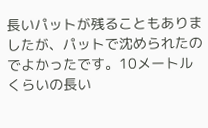長いパットが残ることもありましたが、パットで沈められたのでよかったです。10メートルくらいの長い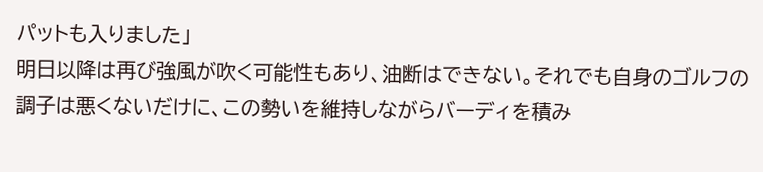パットも入りました」
明日以降は再び強風が吹く可能性もあり、油断はできない。それでも自身のゴルフの調子は悪くないだけに、この勢いを維持しながらバーディを積み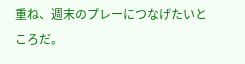重ね、週末のプレーにつなげたいところだ。